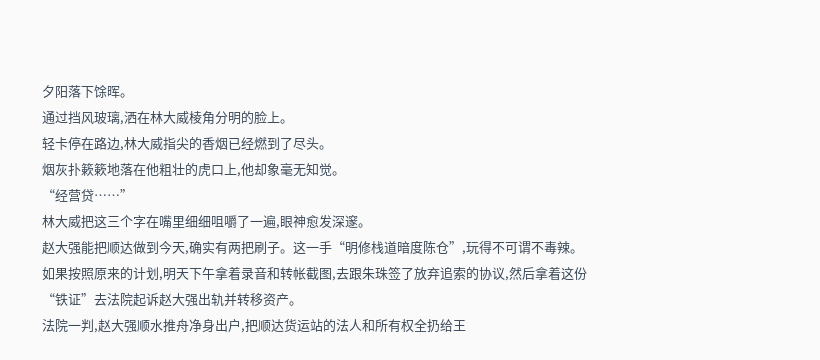夕阳落下馀晖。
通过挡风玻璃,洒在林大威棱角分明的脸上。
轻卡停在路边,林大威指尖的香烟已经燃到了尽头。
烟灰扑簌簌地落在他粗壮的虎口上,他却象毫无知觉。
“经营贷……”
林大威把这三个字在嘴里细细咀嚼了一遍,眼神愈发深邃。
赵大强能把顺达做到今天,确实有两把刷子。这一手“明修栈道暗度陈仓”,玩得不可谓不毒辣。
如果按照原来的计划,明天下午拿着录音和转帐截图,去跟朱珠签了放弃追索的协议,然后拿着这份“铁证”去法院起诉赵大强出轨并转移资产。
法院一判,赵大强顺水推舟净身出户,把顺达货运站的法人和所有权全扔给王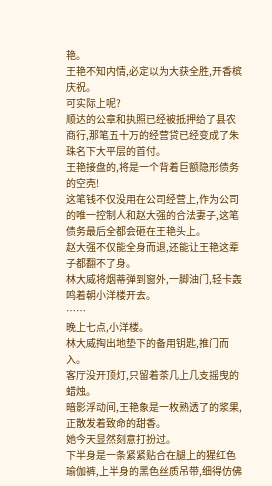艳。
王艳不知内情,必定以为大获全胜,开香槟庆祝。
可实际上呢?
顺达的公章和执照已经被抵押给了县农商行,那笔五十万的经营贷已经变成了朱珠名下大平层的首付。
王艳接盘的,将是一个背着巨额隐形债务的空壳!
这笔钱不仅没用在公司经营上,作为公司的唯一控制人和赵大强的合法妻子,这笔债务最后全都会砸在王艳头上。
赵大强不仅能全身而退,还能让王艳这辈子都翻不了身。
林大威将烟蒂弹到窗外,一脚油门,轻卡轰鸣着朝小洋楼开去。
……
晚上七点,小洋楼。
林大威掏出地垫下的备用钥匙,推门而入。
客厅没开顶灯,只留着茶几上几支摇曳的蜡烛。
暗影浮动间,王艳象是一枚熟透了的浆果,正散发着致命的甜香。
她今天显然刻意打扮过。
下半身是一条紧紧贴合在腿上的猩红色瑜伽裤,上半身的黑色丝质吊带,细得仿佛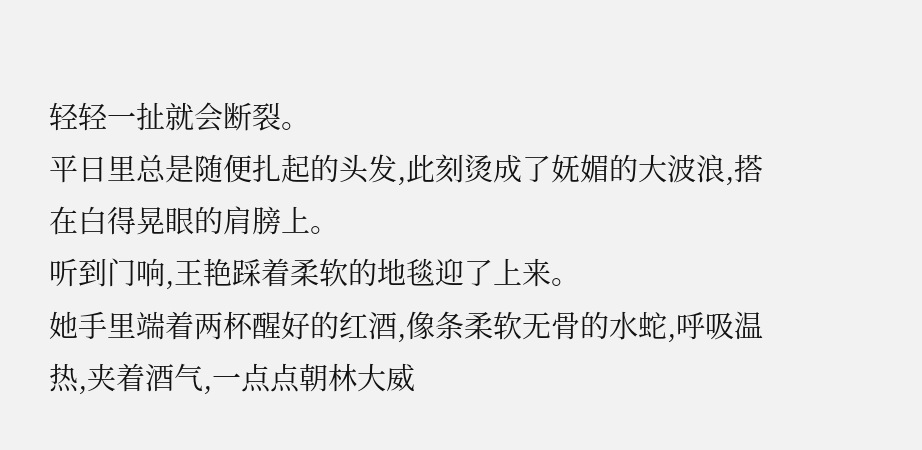轻轻一扯就会断裂。
平日里总是随便扎起的头发,此刻烫成了妩媚的大波浪,搭在白得晃眼的肩膀上。
听到门响,王艳踩着柔软的地毯迎了上来。
她手里端着两杯醒好的红酒,像条柔软无骨的水蛇,呼吸温热,夹着酒气,一点点朝林大威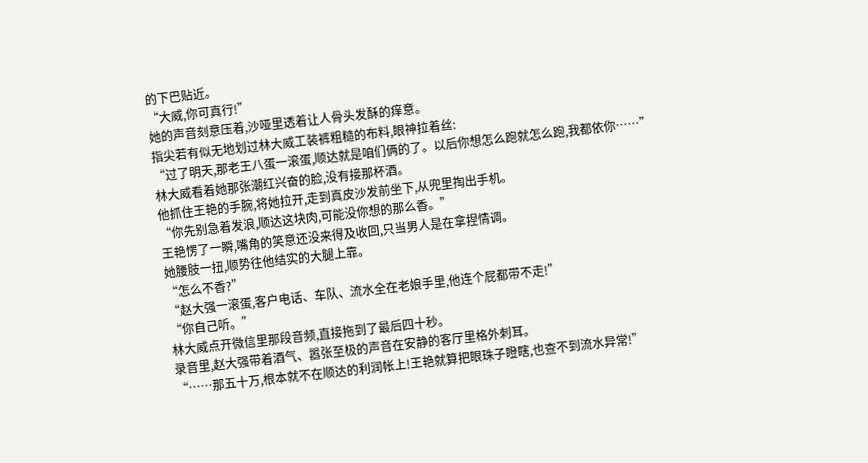的下巴贴近。
“大威,你可真行!”
她的声音刻意压着,沙哑里透着让人骨头发酥的痒意。
指尖若有似无地划过林大威工装裤粗糙的布料,眼神拉着丝:
“过了明天,那老王八蛋一滚蛋,顺达就是咱们俩的了。以后你想怎么跑就怎么跑,我都依你……”
林大威看着她那张潮红兴奋的脸,没有接那杯酒。
他抓住王艳的手腕,将她拉开,走到真皮沙发前坐下,从兜里掏出手机。
“你先别急着发浪,顺达这块肉,可能没你想的那么香。”
王艳愣了一瞬,嘴角的笑意还没来得及收回,只当男人是在拿捏情调。
她腰肢一扭,顺势往他结实的大腿上靠。
“怎么不香?”
“赵大强一滚蛋,客户电话、车队、流水全在老娘手里,他连个屁都带不走!”
“你自己听。”
林大威点开微信里那段音频,直接拖到了最后四十秒。
录音里,赵大强带着酒气、嚣张至极的声音在安静的客厅里格外刺耳。
“……那五十万,根本就不在顺达的利润帐上!王艳就算把眼珠子瞪瞎,也查不到流水异常!”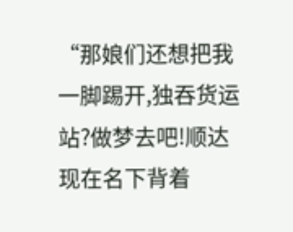“那娘们还想把我一脚踢开,独吞货运站?做梦去吧!顺达现在名下背着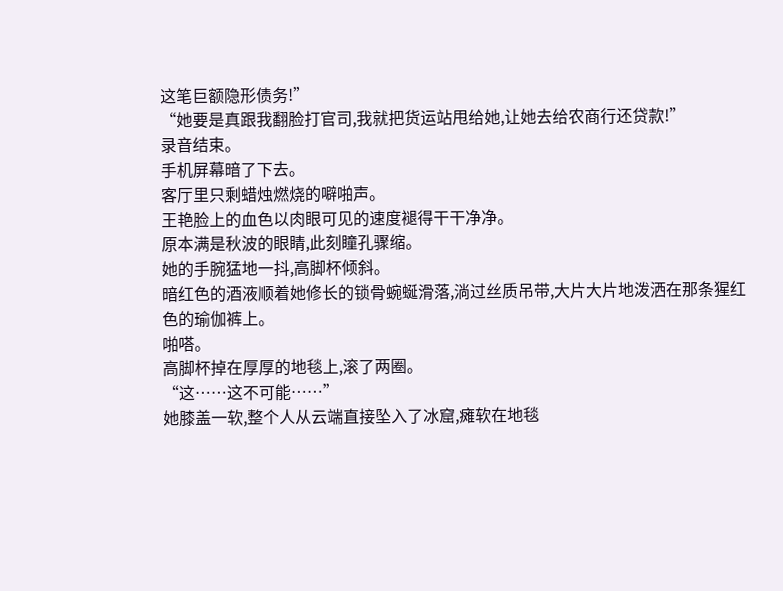这笔巨额隐形债务!”
“她要是真跟我翻脸打官司,我就把货运站甩给她,让她去给农商行还贷款!”
录音结束。
手机屏幕暗了下去。
客厅里只剩蜡烛燃烧的噼啪声。
王艳脸上的血色以肉眼可见的速度褪得干干净净。
原本满是秋波的眼睛,此刻瞳孔骤缩。
她的手腕猛地一抖,高脚杯倾斜。
暗红色的酒液顺着她修长的锁骨蜿蜒滑落,淌过丝质吊带,大片大片地泼洒在那条猩红色的瑜伽裤上。
啪嗒。
高脚杯掉在厚厚的地毯上,滚了两圈。
“这……这不可能……”
她膝盖一软,整个人从云端直接坠入了冰窟,瘫软在地毯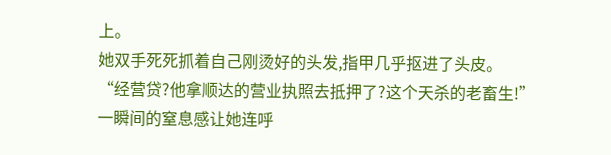上。
她双手死死抓着自己刚烫好的头发,指甲几乎抠进了头皮。
“经营贷?他拿顺达的营业执照去抵押了?这个天杀的老畜生!”
一瞬间的窒息感让她连呼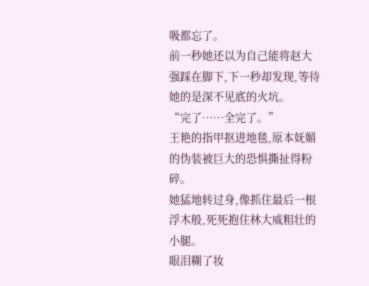吸都忘了。
前一秒她还以为自己能将赵大强踩在脚下,下一秒却发现,等待她的是深不见底的火坑。
“完了……全完了。”
王艳的指甲抠进地毯,原本妩媚的伪装被巨大的恐惧撕扯得粉碎。
她猛地转过身,像抓住最后一根浮木般,死死抱住林大威粗壮的小腿。
眼泪糊了妆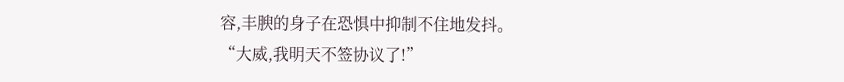容,丰腴的身子在恐惧中抑制不住地发抖。
“大威,我明天不签协议了!”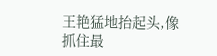王艳猛地抬起头,像抓住最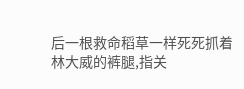后一根救命稻草一样死死抓着林大威的裤腿,指关